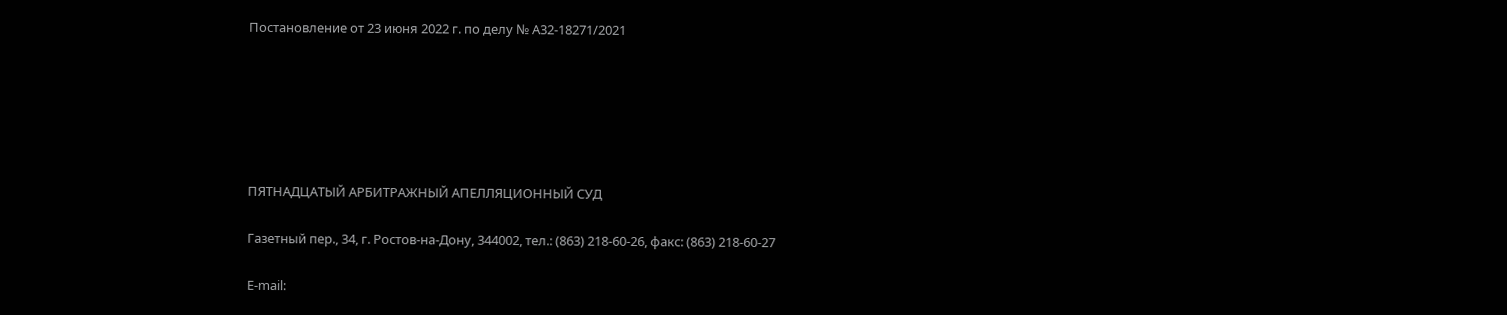Постановление от 23 июня 2022 г. по делу № А32-18271/2021






ПЯТНАДЦАТЫЙ АРБИТРАЖНЫЙ АПЕЛЛЯЦИОННЫЙ СУД

Газетный пер., 34, г. Ростов-на-Дону, 344002, тел.: (863) 218-60-26, факс: (863) 218-60-27

E-mail: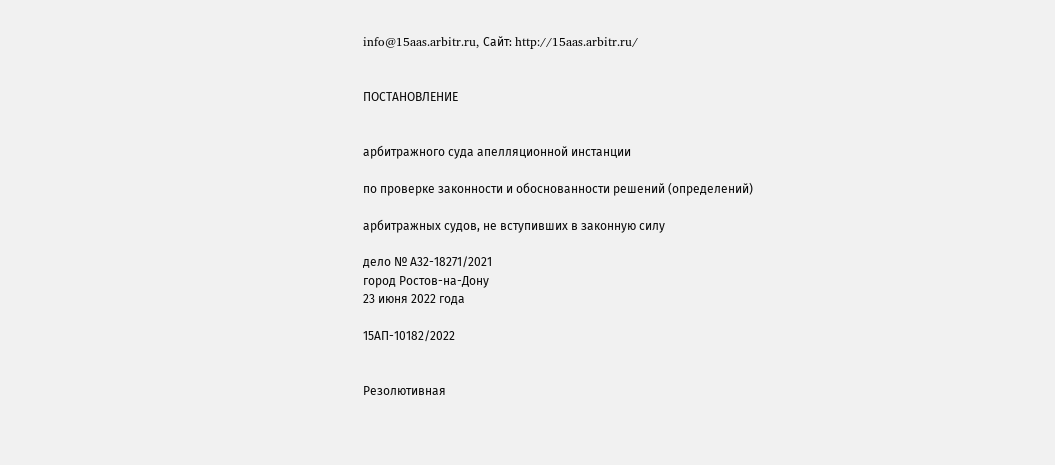info@15aas.arbitr.ru, Сайт: http://15aas.arbitr.ru/


ПОСТАНОВЛЕНИЕ


арбитражного суда апелляционной инстанции

по проверке законности и обоснованности решений (определений)

арбитражных судов, не вступивших в законную силу

дело № А32-18271/2021
город Ростов-на-Дону
23 июня 2022 года

15АП-10182/2022


Резолютивная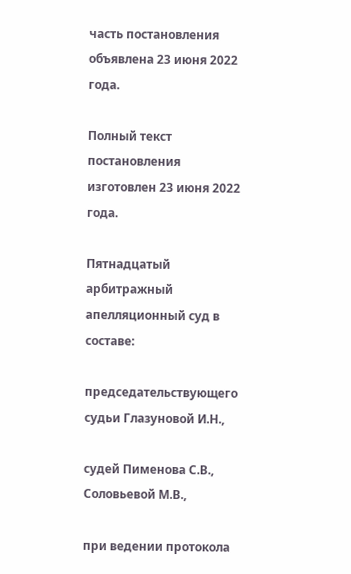часть постановления объявлена 23 июня 2022 года.

Полный текст постановления изготовлен 23 июня 2022 года.

Пятнадцатый арбитражный апелляционный суд в составе:

председательствующего судьи Глазуновой И.Н.,

судей Пименова С.В., Соловьевой М.В.,

при ведении протокола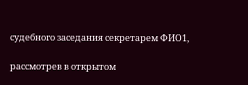судебного заседания секретарем ФИО1,

рассмотрев в открытом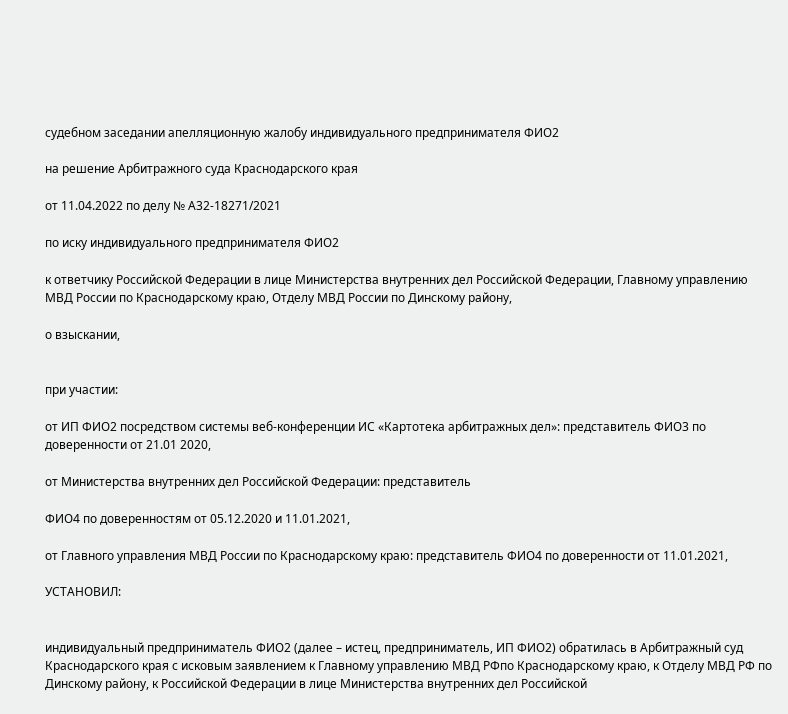судебном заседании апелляционную жалобу индивидуального предпринимателя ФИО2

на решение Арбитражного суда Краснодарского края

от 11.04.2022 по делу № А32-18271/2021

по иску индивидуального предпринимателя ФИО2

к ответчику Российской Федерации в лице Министерства внутренних дел Российской Федерации, Главному управлению МВД России по Краснодарскому краю, Отделу МВД России по Динскому району,

о взыскании,


при участии:

от ИП ФИО2 посредством системы веб-конференции ИС «Картотека арбитражных дел»: представитель ФИО3 по доверенности от 21.01 2020,

от Министерства внутренних дел Российской Федерации: представитель

ФИО4 по доверенностям от 05.12.2020 и 11.01.2021,

от Главного управления МВД России по Краснодарскому краю: представитель ФИО4 по доверенности от 11.01.2021,

УСТАНОВИЛ:


индивидуальный предприниматель ФИО2 (далее – истец, предприниматель, ИП ФИО2) обратилась в Арбитражный суд Краснодарского края с исковым заявлением к Главному управлению МВД РФпо Краснодарскому краю, к Отделу МВД РФ по Динскому району, к Российской Федерации в лице Министерства внутренних дел Российской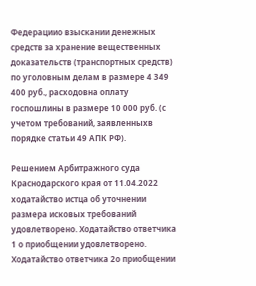Федерациио взыскании денежных средств за хранение вещественных доказательств (транспортных средств) по уголовным делам в размере 4 349 400 руб., расходовна оплату госпошлины в размере 10 000 руб. (с учетом требований, заявленныхв порядке статьи 49 АПК РФ).

Решением Арбитражного суда Краснодарского края от 11.04.2022 ходатайство истца об уточнении размера исковых требований удовлетворено. Ходатайство ответчика 1 о приобщении удовлетворено. Ходатайство ответчика 2о приобщении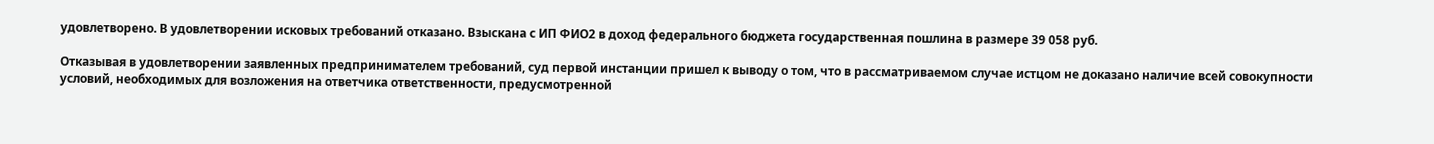удовлетворено. В удовлетворении исковых требований отказано. Взыскана с ИП ФИО2 в доход федерального бюджета государственная пошлина в размере 39 058 руб.

Отказывая в удовлетворении заявленных предпринимателем требований, суд первой инстанции пришел к выводу о том, что в рассматриваемом случае истцом не доказано наличие всей совокупности условий, необходимых для возложения на ответчика ответственности, предусмотренной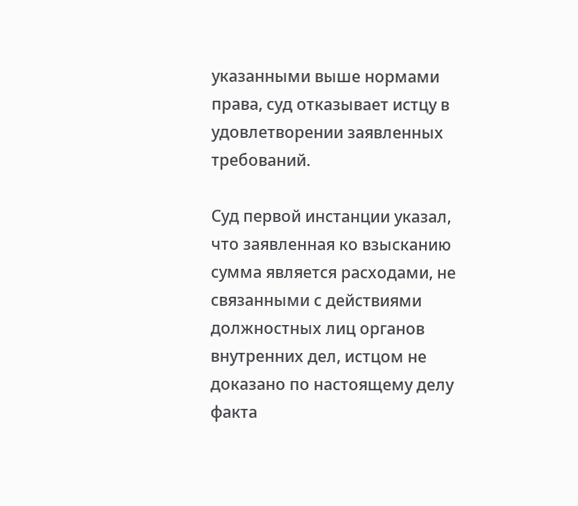указанными выше нормами права, суд отказывает истцу в удовлетворении заявленных требований.

Суд первой инстанции указал, что заявленная ко взысканию сумма является расходами, не связанными с действиями должностных лиц органов внутренних дел, истцом не доказано по настоящему делу факта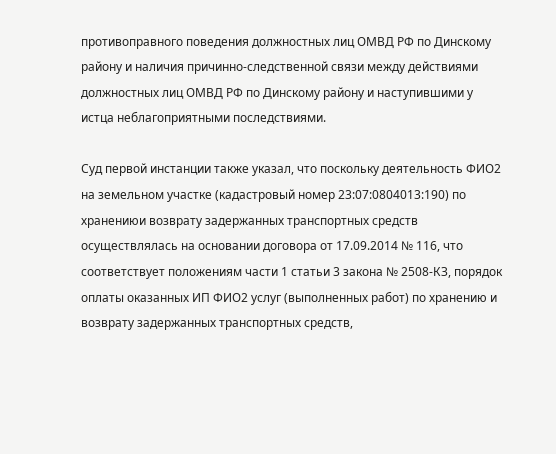противоправного поведения должностных лиц ОМВД РФ по Динскому району и наличия причинно-следственной связи между действиями должностных лиц ОМВД РФ по Динскому району и наступившими у истца неблагоприятными последствиями.

Суд первой инстанции также указал, что поскольку деятельность ФИО2 на земельном участке (кадастровый номер 23:07:0804013:190) по хранениюи возврату задержанных транспортных средств осуществлялась на основании договора от 17.09.2014 № 116, что соответствует положениям части 1 статьи 3 закона № 2508-КЗ, порядок оплаты оказанных ИП ФИО2 услуг (выполненных работ) по хранению и возврату задержанных транспортных средств,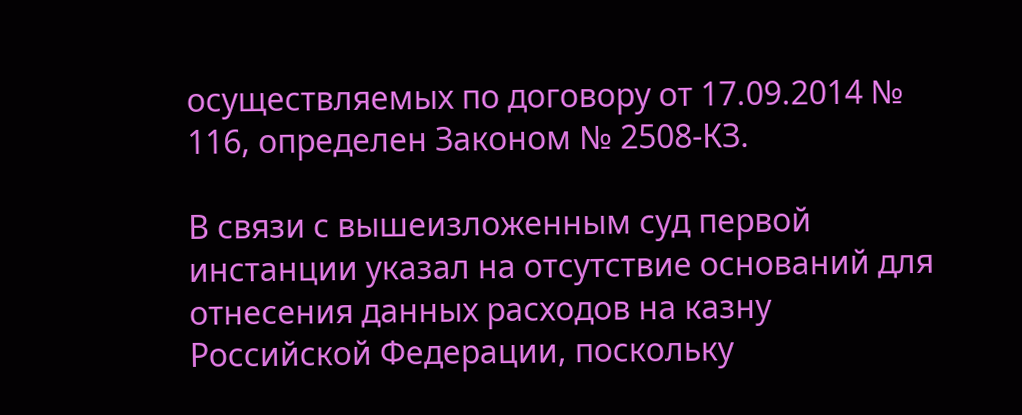осуществляемых по договору от 17.09.2014 № 116, определен Законом № 2508-КЗ.

В связи с вышеизложенным суд первой инстанции указал на отсутствие оснований для отнесения данных расходов на казну Российской Федерации, поскольку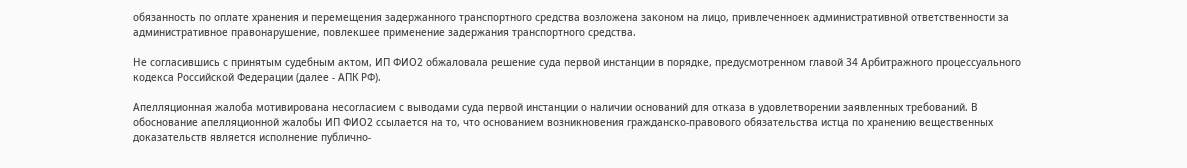обязанность по оплате хранения и перемещения задержанного транспортного средства возложена законом на лицо, привлеченноек административной ответственности за административное правонарушение, повлекшее применение задержания транспортного средства.

Не согласившись с принятым судебным актом, ИП ФИО2 обжаловала решение суда первой инстанции в порядке, предусмотренном главой 34 Арбитражного процессуального кодекса Российской Федерации (далее - АПК РФ).

Апелляционная жалоба мотивирована несогласием с выводами суда первой инстанции о наличии оснований для отказа в удовлетворении заявленных требований. В обоснование апелляционной жалобы ИП ФИО2 ссылается на то, что основанием возникновения гражданско-правового обязательства истца по хранению вещественных доказательств является исполнение публично-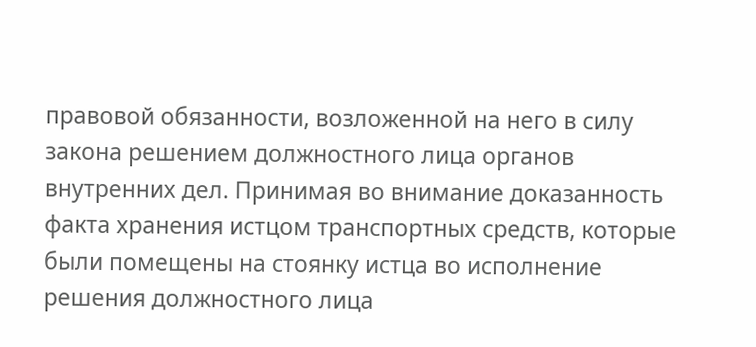правовой обязанности, возложенной на него в силу закона решением должностного лица органов внутренних дел. Принимая во внимание доказанность факта хранения истцом транспортных средств, которые были помещены на стоянку истца во исполнение решения должностного лица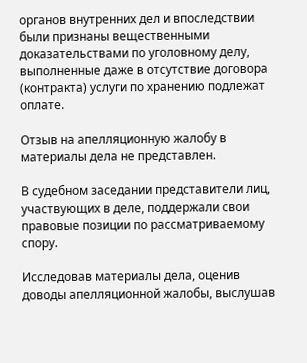органов внутренних дел и впоследствии были признаны вещественными доказательствами по уголовному делу, выполненные даже в отсутствие договора (контракта) услуги по хранению подлежат оплате.

Отзыв на апелляционную жалобу в материалы дела не представлен.

В судебном заседании представители лиц, участвующих в деле, поддержали свои правовые позиции по рассматриваемому спору.

Исследовав материалы дела, оценив доводы апелляционной жалобы, выслушав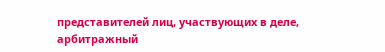представителей лиц, участвующих в деле, арбитражный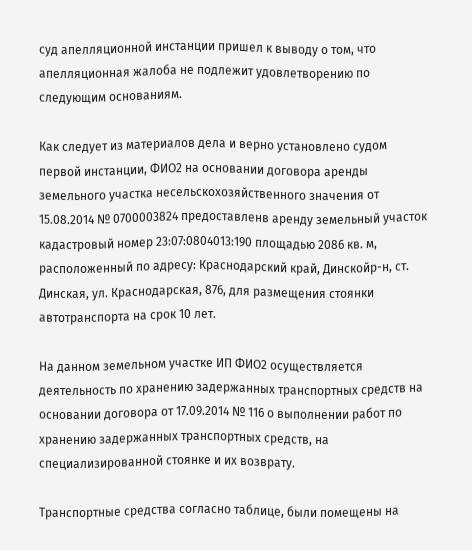суд апелляционной инстанции пришел к выводу о том, что апелляционная жалоба не подлежит удовлетворению по следующим основаниям.

Как следует из материалов дела и верно установлено судом первой инстанции, ФИО2 на основании договора аренды земельного участка несельскохозяйственного значения от 15.08.2014 № 0700003824 предоставленв аренду земельный участок кадастровый номер 23:07:0804013:190 площадью 2086 кв. м, расположенный по адресу: Краснодарский край, Динскойр-н, ст. Динская, ул. Краснодарская, 876, для размещения стоянки автотранспорта на срок 10 лет.

На данном земельном участке ИП ФИО2 осуществляется деятельность по хранению задержанных транспортных средств на основании договора от 17.09.2014 № 116 о выполнении работ по хранению задержанных транспортных средств, на специализированной стоянке и их возврату.

Транспортные средства согласно таблице, были помещены на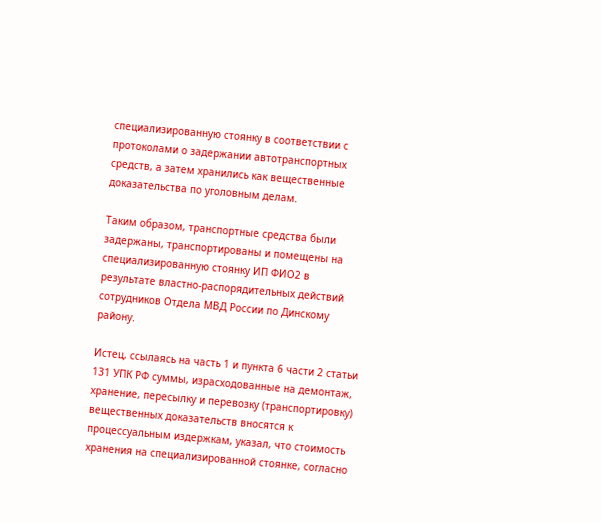специализированную стоянку в соответствии с протоколами о задержании автотранспортных средств, а затем хранились как вещественные доказательства по уголовным делам.

Таким образом, транспортные средства были задержаны, транспортированы и помещены на специализированную стоянку ИП ФИО2 в результате властно-распорядительных действий сотрудников Отдела МВД России по Динскому району.

Истец, ссылаясь на часть 1 и пункта 6 части 2 статьи 131 УПК РФ суммы, израсходованные на демонтаж, хранение, пересылку и перевозку (транспортировку) вещественных доказательств вносятся к процессуальным издержкам, указал, что стоимость хранения на специализированной стоянке, согласно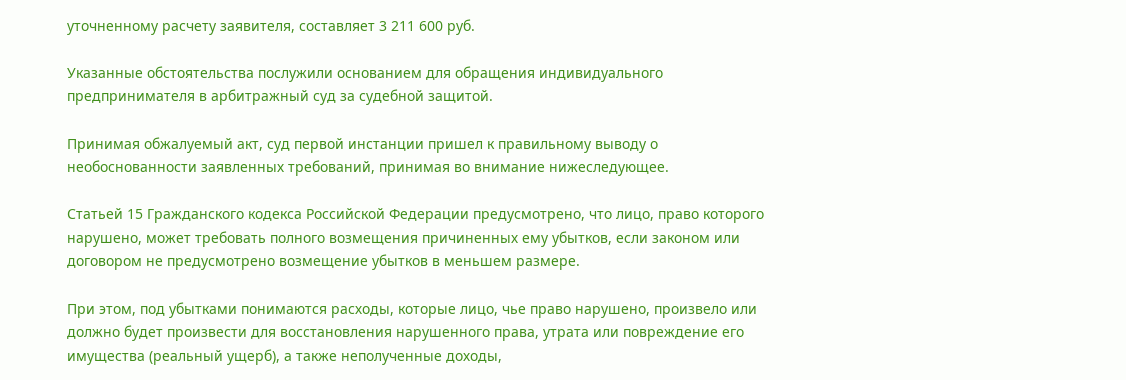уточненному расчету заявителя, составляет 3 211 600 руб.

Указанные обстоятельства послужили основанием для обращения индивидуального предпринимателя в арбитражный суд за судебной защитой.

Принимая обжалуемый акт, суд первой инстанции пришел к правильному выводу о необоснованности заявленных требований, принимая во внимание нижеследующее.

Статьей 15 Гражданского кодекса Российской Федерации предусмотрено, что лицо, право которого нарушено, может требовать полного возмещения причиненных ему убытков, если законом или договором не предусмотрено возмещение убытков в меньшем размере.

При этом, под убытками понимаются расходы, которые лицо, чье право нарушено, произвело или должно будет произвести для восстановления нарушенного права, утрата или повреждение его имущества (реальный ущерб), а также неполученные доходы,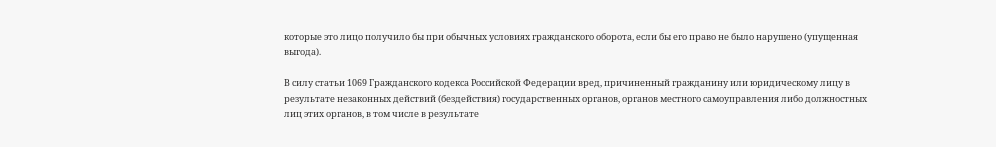которые это лицо получило бы при обычных условиях гражданского оборота, если бы его право не было нарушено (упущенная выгода).

В силу статьи 1069 Гражданского кодекса Российской Федерации вред, причиненный гражданину или юридическому лицу в результате незаконных действий (бездействия) государственных органов, органов местного самоуправления либо должностных лиц этих органов, в том числе в результате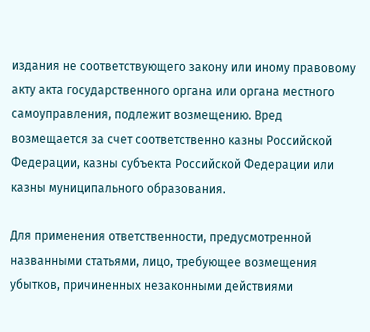издания не соответствующего закону или иному правовому акту акта государственного органа или органа местного самоуправления, подлежит возмещению. Вред возмещается за счет соответственно казны Российской Федерации, казны субъекта Российской Федерации или казны муниципального образования.

Для применения ответственности, предусмотренной названными статьями, лицо, требующее возмещения убытков, причиненных незаконными действиями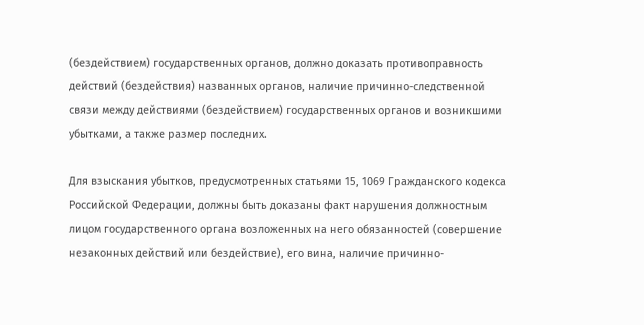(бездействием) государственных органов, должно доказать противоправность действий (бездействия) названных органов, наличие причинно-следственной связи между действиями (бездействием) государственных органов и возникшими убытками, а также размер последних.

Для взыскания убытков, предусмотренных статьями 15, 1069 Гражданского кодекса Российской Федерации, должны быть доказаны факт нарушения должностным лицом государственного органа возложенных на него обязанностей (совершение незаконных действий или бездействие), его вина, наличие причинно-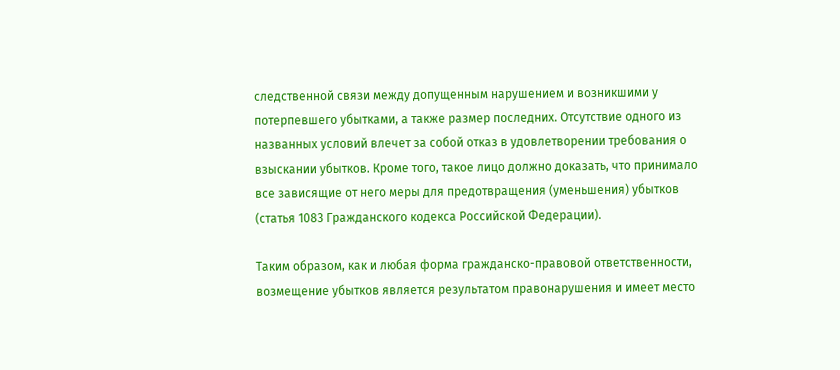следственной связи между допущенным нарушением и возникшими у потерпевшего убытками, а также размер последних. Отсутствие одного из названных условий влечет за собой отказ в удовлетворении требования о взыскании убытков. Кроме того, такое лицо должно доказать, что принимало все зависящие от него меры для предотвращения (уменьшения) убытков (статья 1083 Гражданского кодекса Российской Федерации).

Таким образом, как и любая форма гражданско-правовой ответственности, возмещение убытков является результатом правонарушения и имеет место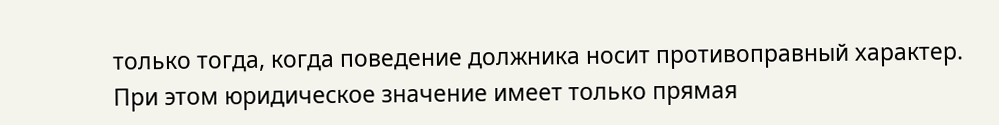только тогда, когда поведение должника носит противоправный характер. При этом юридическое значение имеет только прямая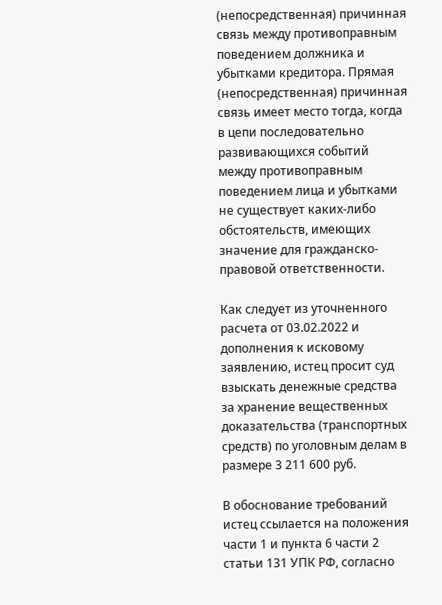(непосредственная) причинная связь между противоправным поведением должника и убытками кредитора. Прямая (непосредственная) причинная связь имеет место тогда, когда в цепи последовательно развивающихся событий между противоправным поведением лица и убытками не существует каких-либо обстоятельств, имеющих значение для гражданско-правовой ответственности.

Как следует из уточненного расчета от 03.02.2022 и дополнения к исковому заявлению, истец просит суд взыскать денежные средства за хранение вещественных доказательства (транспортных средств) по уголовным делам в размере 3 211 600 руб.

В обоснование требований истец ссылается на положения части 1 и пункта 6 части 2 статьи 131 УПК РФ, согласно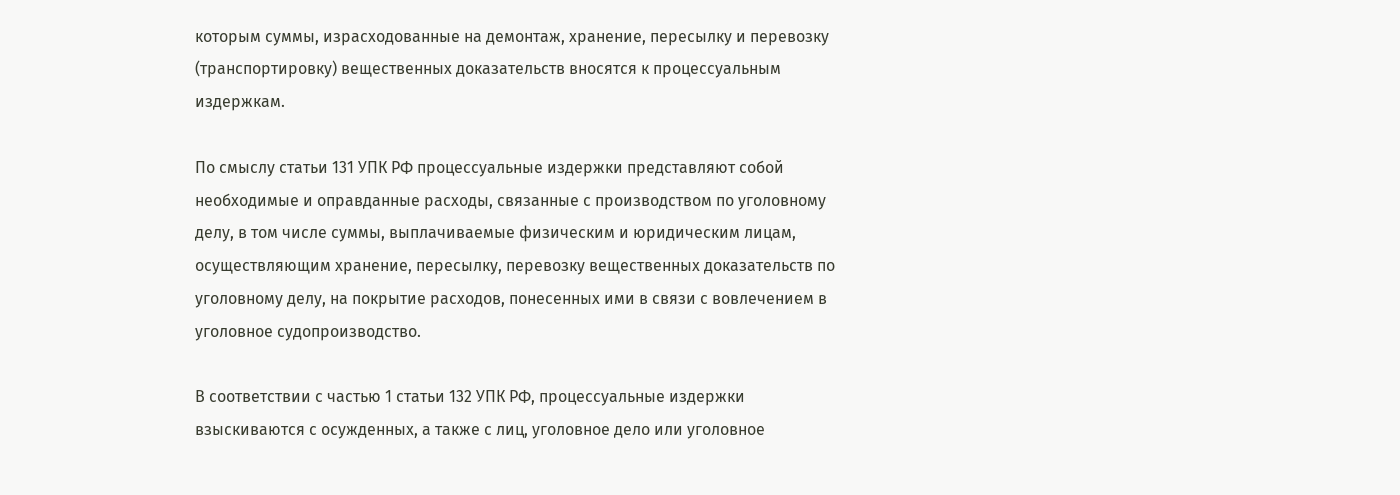которым суммы, израсходованные на демонтаж, хранение, пересылку и перевозку (транспортировку) вещественных доказательств вносятся к процессуальным издержкам.

По смыслу статьи 131 УПК РФ процессуальные издержки представляют собой необходимые и оправданные расходы, связанные с производством по уголовному делу, в том числе суммы, выплачиваемые физическим и юридическим лицам, осуществляющим хранение, пересылку, перевозку вещественных доказательств по уголовному делу, на покрытие расходов, понесенных ими в связи с вовлечением в уголовное судопроизводство.

В соответствии с частью 1 статьи 132 УПК РФ, процессуальные издержки взыскиваются с осужденных, а также с лиц, уголовное дело или уголовное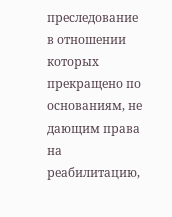преследование в отношении которых прекращено по основаниям, не дающим права на реабилитацию,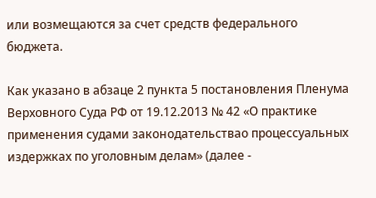или возмещаются за счет средств федерального бюджета.

Как указано в абзаце 2 пункта 5 постановления Пленума Верховного Суда РФ от 19.12.2013 № 42 «О практике применения судами законодательствао процессуальных издержках по уголовным делам» (далее -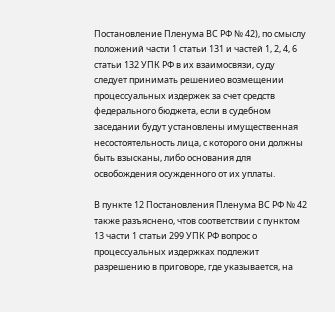Постановление Пленума ВС РФ № 42), по смыслу положений части 1 статьи 131 и частей 1, 2, 4, 6 статьи 132 УПК РФ в их взаимосвязи, суду следует принимать решениео возмещении процессуальных издержек за счет средств федерального бюджета, если в судебном заседании будут установлены имущественная несостоятельность лица, с которого они должны быть взысканы, либо основания для освобождения осужденного от их уплаты.

В пункте 12 Постановления Пленума ВС РФ № 42 также разъяснено, чтов соответствии с пунктом 13 части 1 статьи 299 УПК РФ вопрос о процессуальных издержках подлежит разрешению в приговоре, где указывается, на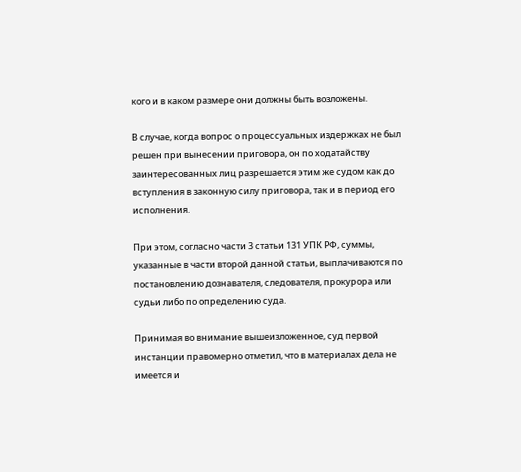кого и в каком размере они должны быть возложены.

В случае, когда вопрос о процессуальных издержках не был решен при вынесении приговора, он по ходатайству заинтересованных лиц разрешается этим же судом как до вступления в законную силу приговора, так и в период его исполнения.

При этом, согласно части 3 статьи 131 УПК РФ, суммы, указанные в части второй данной статьи, выплачиваются по постановлению дознавателя, следователя, прокурора или судьи либо по определению суда.

Принимая во внимание вышеизложенное, суд первой инстанции правомерно отметил, что в материалах дела не имеется и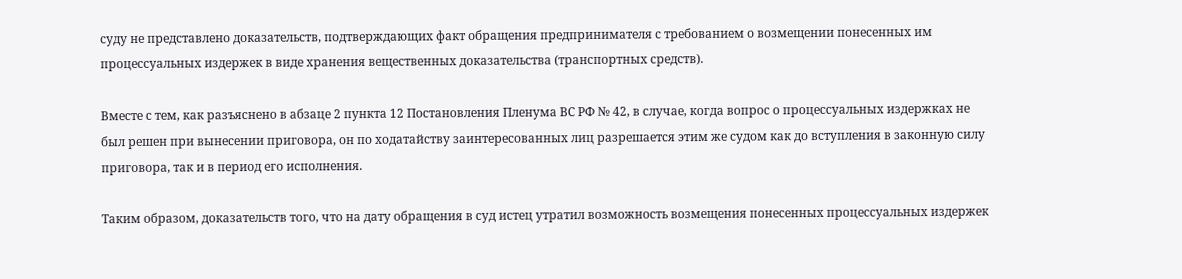суду не представлено доказательств, подтверждающих факт обращения предпринимателя с требованием о возмещении понесенных им процессуальных издержек в виде хранения вещественных доказательства (транспортных средств).

Вместе с тем, как разъяснено в абзаце 2 пункта 12 Постановления Пленума ВС РФ № 42, в случае, когда вопрос о процессуальных издержках не был решен при вынесении приговора, он по ходатайству заинтересованных лиц разрешается этим же судом как до вступления в законную силу приговора, так и в период его исполнения.

Таким образом, доказательств того, что на дату обращения в суд истец утратил возможность возмещения понесенных процессуальных издержек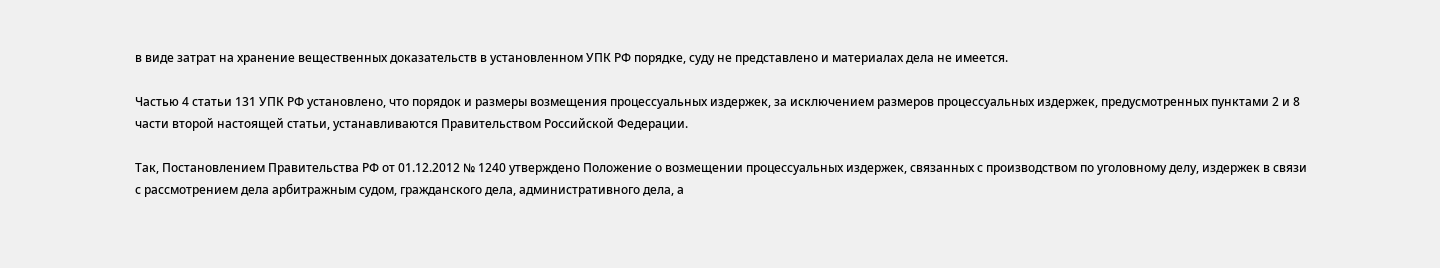в виде затрат на хранение вещественных доказательств в установленном УПК РФ порядке, суду не представлено и материалах дела не имеется.

Частью 4 статьи 131 УПК РФ установлено, что порядок и размеры возмещения процессуальных издержек, за исключением размеров процессуальных издержек, предусмотренных пунктами 2 и 8 части второй настоящей статьи, устанавливаются Правительством Российской Федерации.

Так, Постановлением Правительства РФ от 01.12.2012 № 1240 утверждено Положение о возмещении процессуальных издержек, связанных с производством по уголовному делу, издержек в связи с рассмотрением дела арбитражным судом, гражданского дела, административного дела, а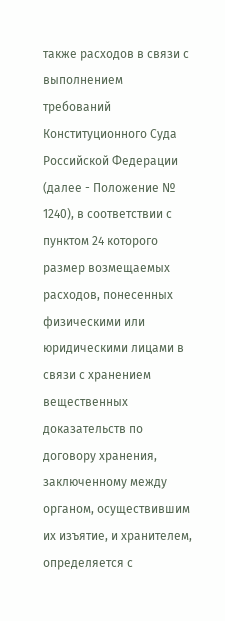также расходов в связи с выполнением требований Конституционного Суда Российской Федерации (далее - Положение № 1240), в соответствии с пунктом 24 которого размер возмещаемых расходов, понесенных физическими или юридическими лицами в связи с хранением вещественных доказательств по договору хранения, заключенному между органом, осуществившим их изъятие, и хранителем, определяется с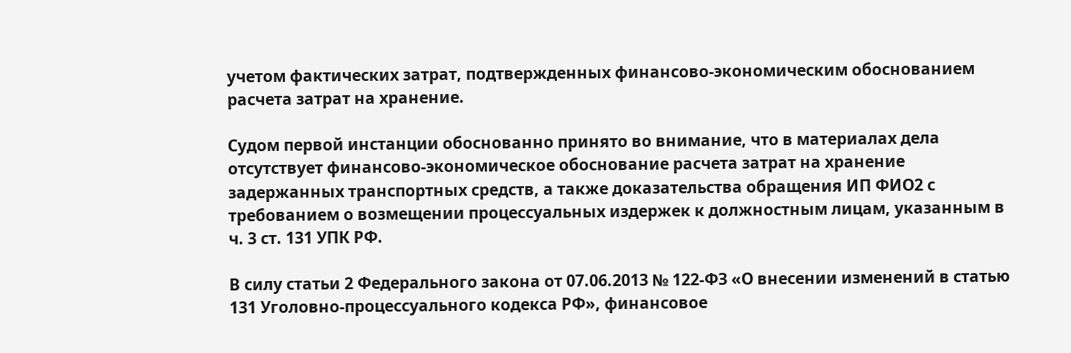учетом фактических затрат, подтвержденных финансово-экономическим обоснованием расчета затрат на хранение.

Судом первой инстанции обоснованно принято во внимание, что в материалах дела отсутствует финансово-экономическое обоснование расчета затрат на хранение задержанных транспортных средств, а также доказательства обращения ИП ФИО2 с требованием о возмещении процессуальных издержек к должностным лицам, указанным в ч. 3 ст. 131 УПК РФ.

В силу статьи 2 Федерального закона от 07.06.2013 № 122-ФЗ «О внесении изменений в статью 131 Уголовно-процессуального кодекса РФ», финансовое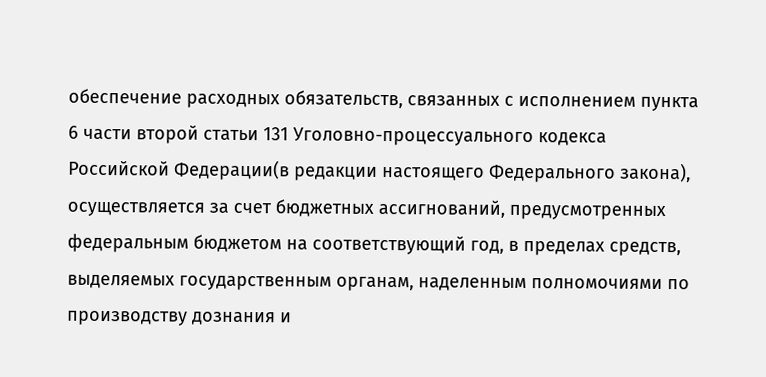обеспечение расходных обязательств, связанных с исполнением пункта 6 части второй статьи 131 Уголовно-процессуального кодекса Российской Федерации(в редакции настоящего Федерального закона), осуществляется за счет бюджетных ассигнований, предусмотренных федеральным бюджетом на соответствующий год, в пределах средств, выделяемых государственным органам, наделенным полномочиями по производству дознания и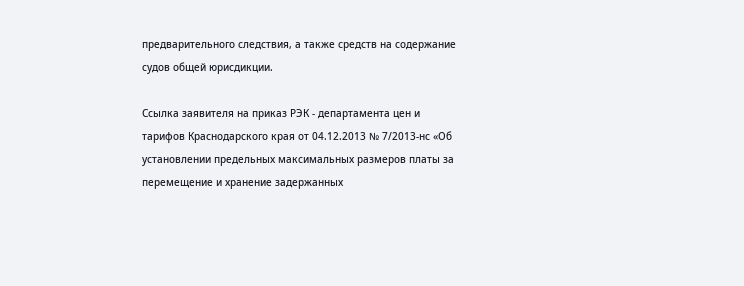предварительного следствия, а также средств на содержание судов общей юрисдикции.

Ссылка заявителя на приказ РЭК - департамента цен и тарифов Краснодарского края от 04.12.2013 № 7/2013-нс «Об установлении предельных максимальных размеров платы за перемещение и хранение задержанных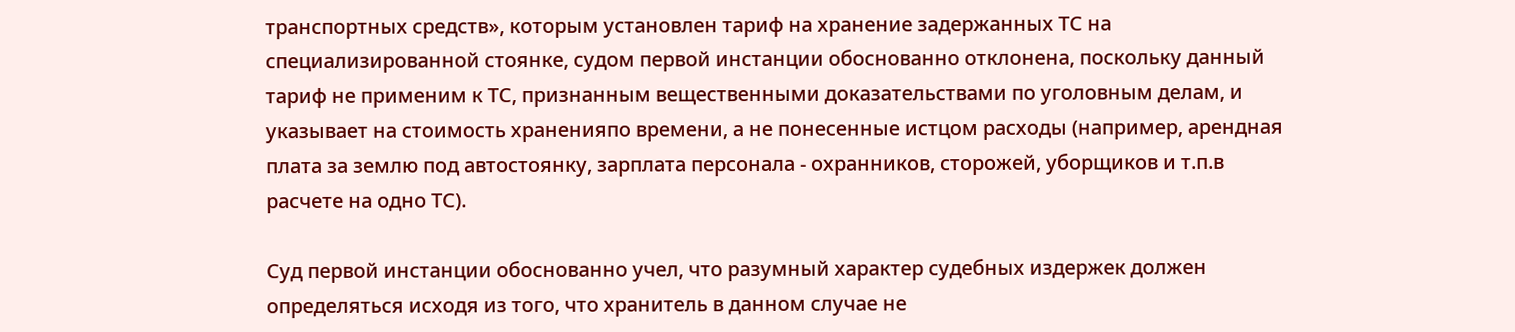транспортных средств», которым установлен тариф на хранение задержанных ТС на специализированной стоянке, судом первой инстанции обоснованно отклонена, поскольку данный тариф не применим к ТС, признанным вещественными доказательствами по уголовным делам, и указывает на стоимость храненияпо времени, а не понесенные истцом расходы (например, арендная плата за землю под автостоянку, зарплата персонала - охранников, сторожей, уборщиков и т.п.в расчете на одно ТС).

Суд первой инстанции обоснованно учел, что разумный характер судебных издержек должен определяться исходя из того, что хранитель в данном случае не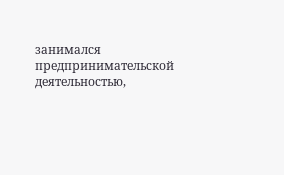занимался предпринимательской деятельностью,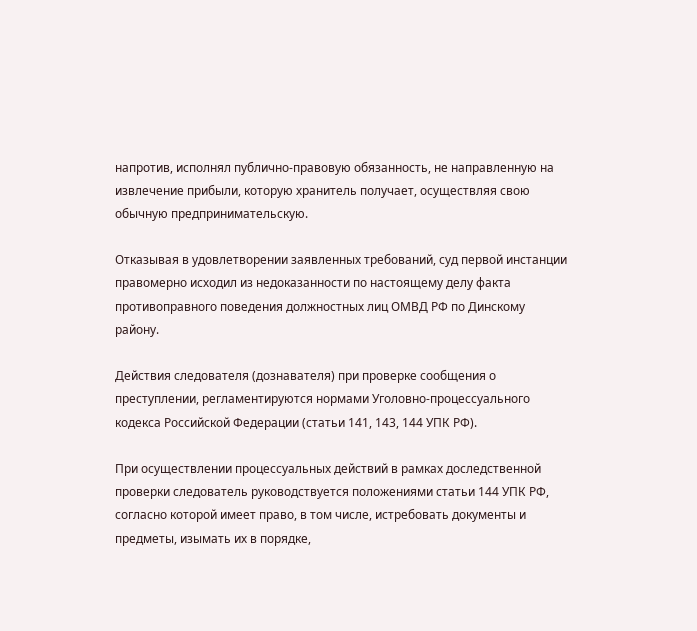напротив, исполнял публично-правовую обязанность, не направленную на извлечение прибыли, которую хранитель получает, осуществляя свою обычную предпринимательскую.

Отказывая в удовлетворении заявленных требований, суд первой инстанции правомерно исходил из недоказанности по настоящему делу факта противоправного поведения должностных лиц ОМВД РФ по Динскому району.

Действия следователя (дознавателя) при проверке сообщения о преступлении, регламентируются нормами Уголовно-процессуального кодекса Российской Федерации (статьи 141, 143, 144 УПК РФ).

При осуществлении процессуальных действий в рамках доследственной проверки следователь руководствуется положениями статьи 144 УПК РФ, согласно которой имеет право, в том числе, истребовать документы и предметы, изымать их в порядке,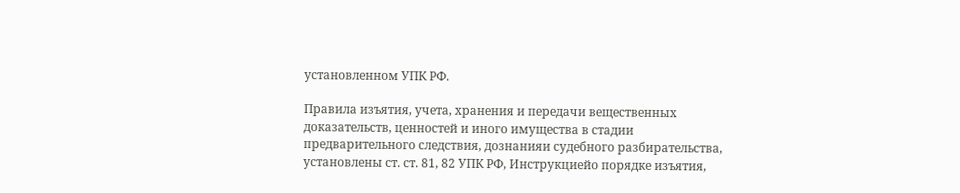установленном УПК РФ.

Правила изъятия, учета, хранения и передачи вещественных доказательств, ценностей и иного имущества в стадии предварительного следствия, дознанияи судебного разбирательства, установлены ст. ст. 81, 82 УПК РФ, Инструкциейо порядке изъятия,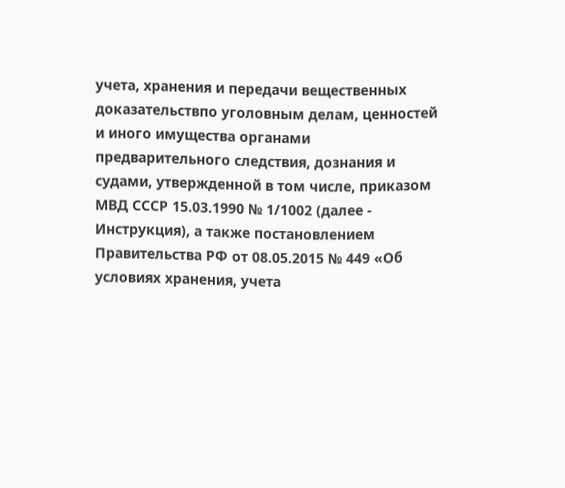учета, хранения и передачи вещественных доказательствпо уголовным делам, ценностей и иного имущества органами предварительного следствия, дознания и судами, утвержденной в том числе, приказом МВД СССР 15.03.1990 № 1/1002 (далее - Инструкция), а также постановлением Правительства РФ от 08.05.2015 № 449 «Об условиях хранения, учета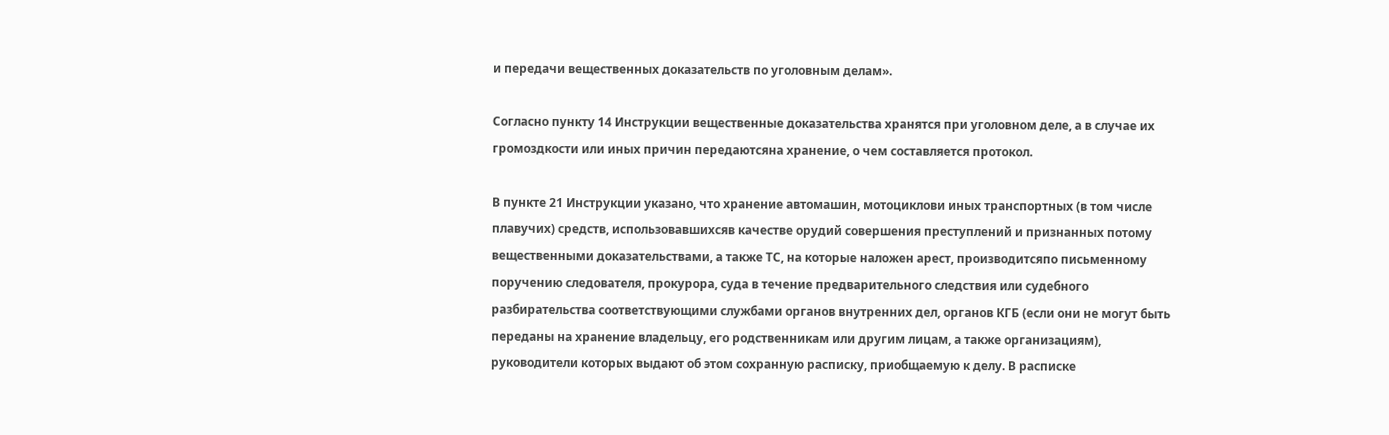и передачи вещественных доказательств по уголовным делам».

Согласно пункту 14 Инструкции вещественные доказательства хранятся при уголовном деле, а в случае их громоздкости или иных причин передаютсяна хранение, о чем составляется протокол.

В пункте 21 Инструкции указано, что хранение автомашин, мотоциклови иных транспортных (в том числе плавучих) средств, использовавшихсяв качестве орудий совершения преступлений и признанных потому вещественными доказательствами, а также ТС, на которые наложен арест, производитсяпо письменному поручению следователя, прокурора, суда в течение предварительного следствия или судебного разбирательства соответствующими службами органов внутренних дел, органов КГБ (если они не могут быть переданы на хранение владельцу, его родственникам или другим лицам, а также организациям), руководители которых выдают об этом сохранную расписку, приобщаемую к делу. В расписке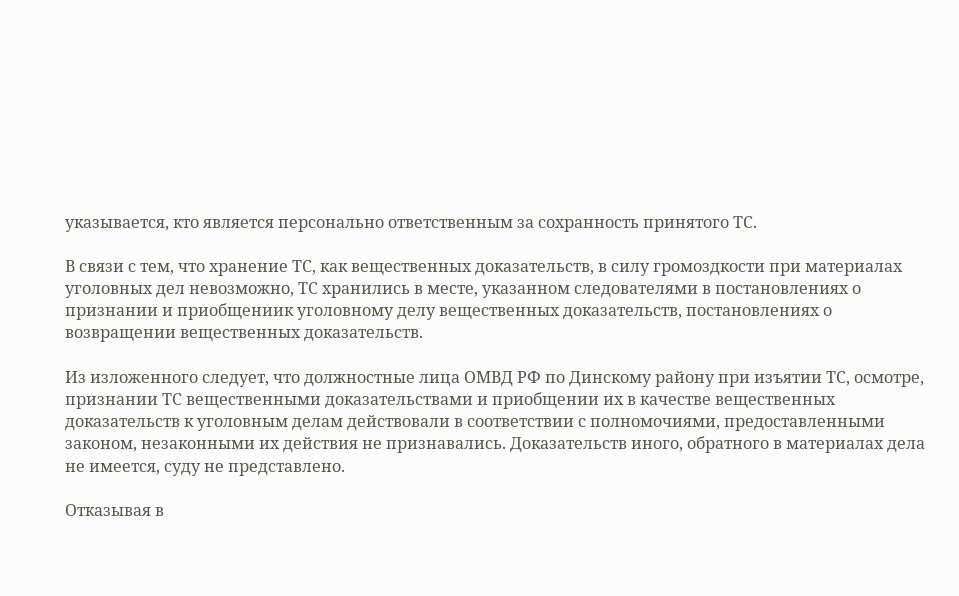указывается, кто является персонально ответственным за сохранность принятого ТС.

В связи с тем, что хранение ТС, как вещественных доказательств, в силу громоздкости при материалах уголовных дел невозможно, ТС хранились в месте, указанном следователями в постановлениях о признании и приобщениик уголовному делу вещественных доказательств, постановлениях о возвращении вещественных доказательств.

Из изложенного следует, что должностные лица ОМВД РФ по Динскому району при изъятии ТС, осмотре, признании ТС вещественными доказательствами и приобщении их в качестве вещественных доказательств к уголовным делам действовали в соответствии с полномочиями, предоставленными законом, незаконными их действия не признавались. Доказательств иного, обратного в материалах дела не имеется, суду не представлено.

Отказывая в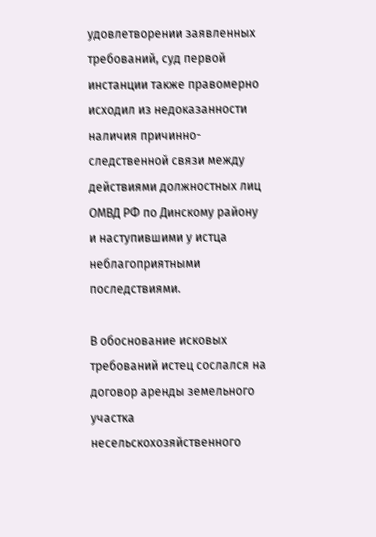удовлетворении заявленных требований, суд первой инстанции также правомерно исходил из недоказанности наличия причинно-следственной связи между действиями должностных лиц ОМВД РФ по Динскому району и наступившими у истца неблагоприятными последствиями.

В обоснование исковых требований истец сослался на договор аренды земельного участка несельскохозяйственного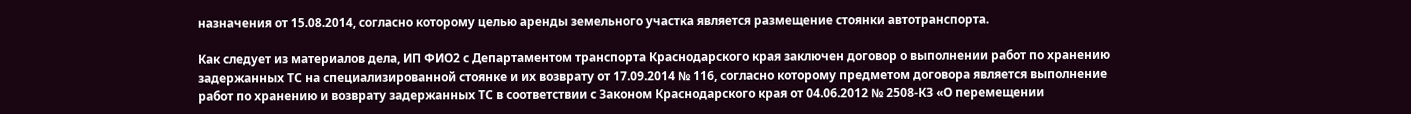назначения от 15.08.2014, согласно которому целью аренды земельного участка является размещение стоянки автотранспорта.

Как следует из материалов дела, ИП ФИО2 с Департаментом транспорта Краснодарского края заключен договор о выполнении работ по хранению задержанных ТС на специализированной стоянке и их возврату от 17.09.2014 № 116, согласно которому предметом договора является выполнение работ по хранению и возврату задержанных ТС в соответствии с Законом Краснодарского края от 04.06.2012 № 2508-КЗ «О перемещении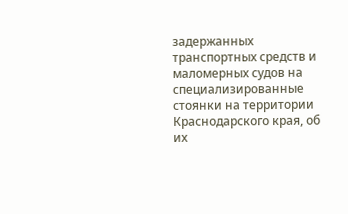задержанных транспортных средств и маломерных судов на специализированные стоянки на территории Краснодарского края, об их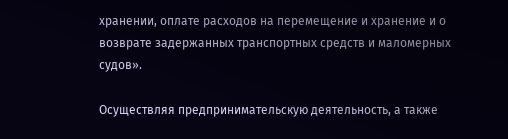хранении, оплате расходов на перемещение и хранение и о возврате задержанных транспортных средств и маломерных судов».

Осуществляя предпринимательскую деятельность, а также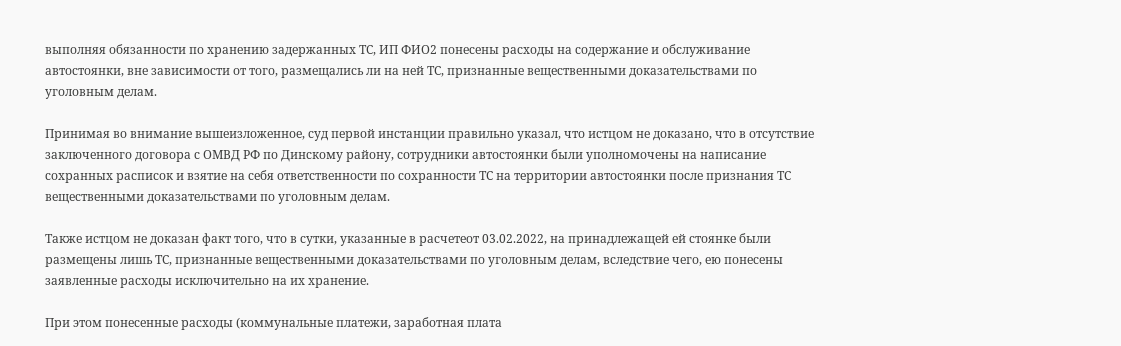выполняя обязанности по хранению задержанных ТС, ИП ФИО2 понесены расходы на содержание и обслуживание автостоянки, вне зависимости от того, размещались ли на ней ТС, признанные вещественными доказательствами по уголовным делам.

Принимая во внимание вышеизложенное, суд первой инстанции правильно указал, что истцом не доказано, что в отсутствие заключенного договора с ОМВД РФ по Динскому району, сотрудники автостоянки были уполномочены на написание сохранных расписок и взятие на себя ответственности по сохранности ТС на территории автостоянки после признания ТС вещественными доказательствами по уголовным делам.

Также истцом не доказан факт того, что в сутки, указанные в расчетеот 03.02.2022, на принадлежащей ей стоянке были размещены лишь ТС, признанные вещественными доказательствами по уголовным делам, вследствие чего, ею понесены заявленные расходы исключительно на их хранение.

При этом понесенные расходы (коммунальные платежи, заработная плата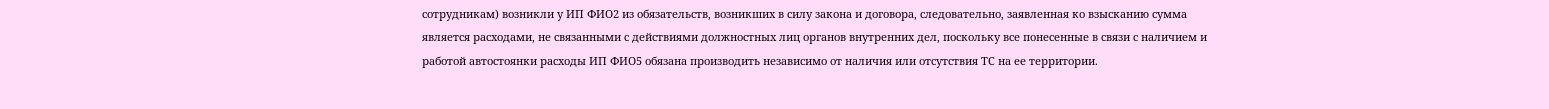сотрудникам) возникли у ИП ФИО2 из обязательств, возникших в силу закона и договора, следовательно, заявленная ко взысканию сумма является расходами, не связанными с действиями должностных лиц органов внутренних дел, поскольку все понесенные в связи с наличием и работой автостоянки расходы ИП ФИО5 обязана производить независимо от наличия или отсутствия ТС на ее территории.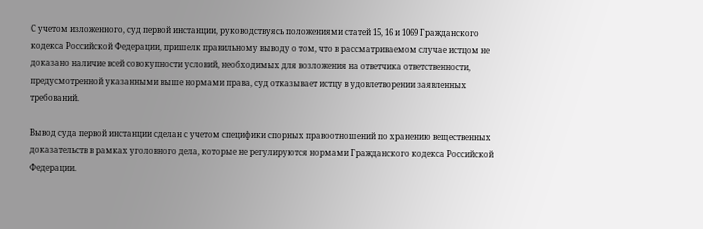С учетом изложенного, суд первой инстанции, руководствуясь положениями статей 15, 16 и 1069 Гражданского кодекса Российской Федерации, пришелк правильному выводу о том, что в рассматриваемом случае истцом не доказано наличие всей совокупности условий, необходимых для возложения на ответчика ответственности, предусмотренной указанными выше нормами права, суд отказывает истцу в удовлетворении заявленных требований.

Вывод суда первой инстанции сделан с учетом специфики спорных правоотношений по хранению вещественных доказательств в рамках уголовного дела, которые не регулируются нормами Гражданского кодекса Российской Федерации.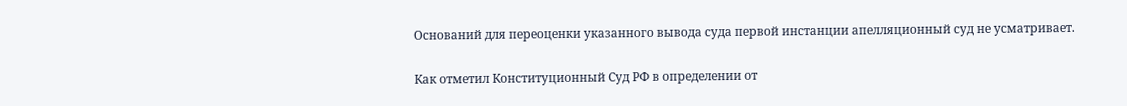Оснований для переоценки указанного вывода суда первой инстанции апелляционный суд не усматривает.

Как отметил Конституционный Суд РФ в определении от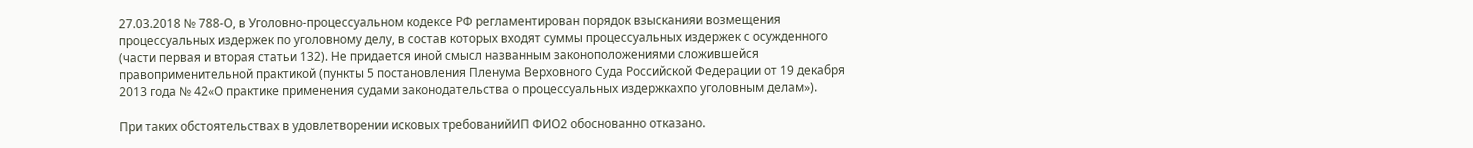27.03.2018 № 788-О, в Уголовно-процессуальном кодексе РФ регламентирован порядок взысканияи возмещения процессуальных издержек по уголовному делу, в состав которых входят суммы процессуальных издержек с осужденного (части первая и вторая статьи 132). Не придается иной смысл названным законоположениями сложившейся правоприменительной практикой (пункты 5 постановления Пленума Верховного Суда Российской Федерации от 19 декабря 2013 года № 42«О практике применения судами законодательства о процессуальных издержкахпо уголовным делам»).

При таких обстоятельствах в удовлетворении исковых требованийИП ФИО2 обоснованно отказано.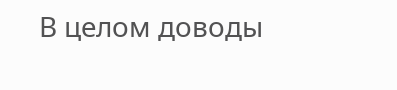В целом доводы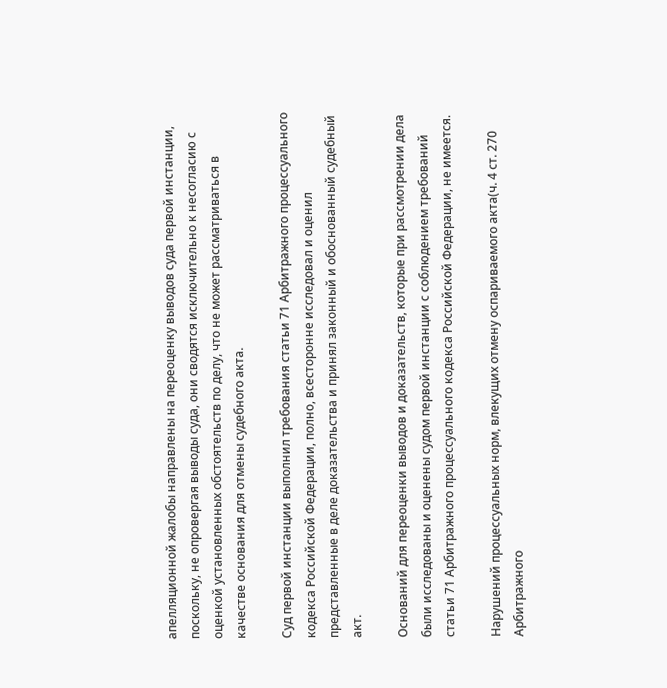апелляционной жалобы направлены на переоценку выводов суда первой инстанции, поскольку, не опровергая выводы суда, они сводятся исключительно к несогласию с оценкой установленных обстоятельств по делу, что не может рассматриваться в качестве основания для отмены судебного акта.

Суд первой инстанции выполнил требования статьи 71 Арбитражного процессуального кодекса Российской Федерации, полно, всесторонне исследовал и оценил представленные в деле доказательства и принял законный и обоснованный судебный акт.

Оснований для переоценки выводов и доказательств, которые при рассмотрении дела были исследованы и оценены судом первой инстанции с соблюдением требований статьи 71 Арбитражного процессуального кодекса Российской Федерации, не имеется.

Нарушений процессуальных норм, влекущих отмену оспариваемого акта(ч. 4 ст. 270 Арбитражного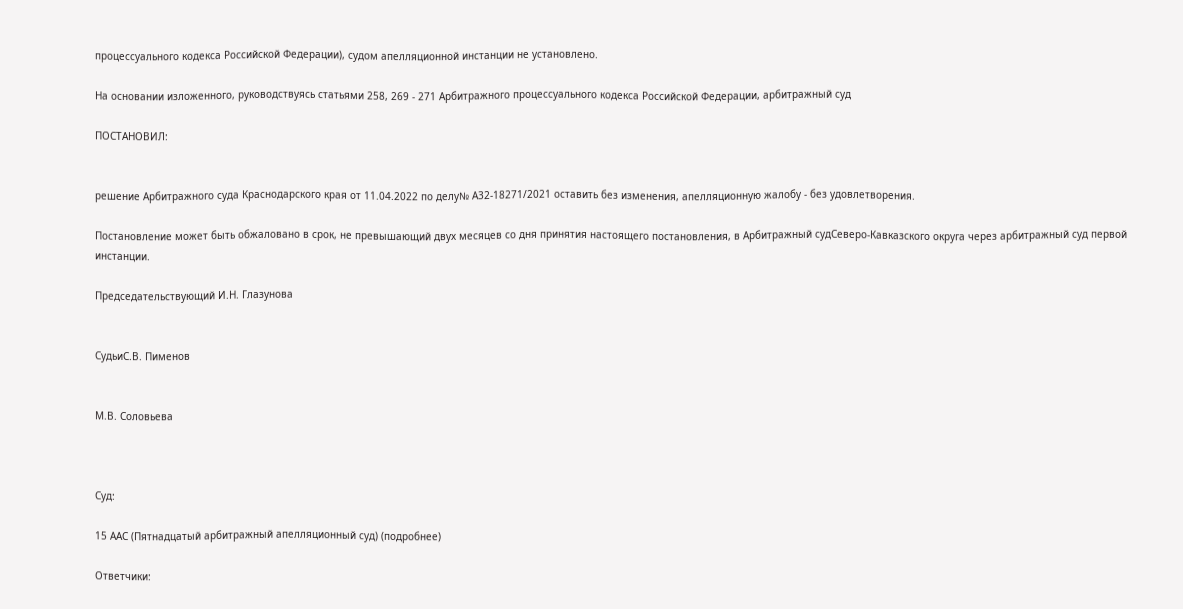процессуального кодекса Российской Федерации), судом апелляционной инстанции не установлено.

На основании изложенного, руководствуясь статьями 258, 269 - 271 Арбитражного процессуального кодекса Российской Федерации, арбитражный суд

ПОСТАНОВИЛ:


решение Арбитражного суда Краснодарского края от 11.04.2022 по делу№ А32-18271/2021 оставить без изменения, апелляционную жалобу - без удовлетворения.

Постановление может быть обжаловано в срок, не превышающий двух месяцев со дня принятия настоящего постановления, в Арбитражный судСеверо-Кавказского округа через арбитражный суд первой инстанции.

Председательствующий И.Н. Глазунова


СудьиС.В. Пименов


М.В. Соловьева



Суд:

15 ААС (Пятнадцатый арбитражный апелляционный суд) (подробнее)

Ответчики: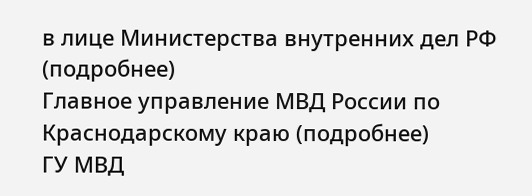в лице Министерства внутренних дел РФ (подробнее)
Главное управление МВД России по Краснодарскому краю (подробнее)
ГУ МВД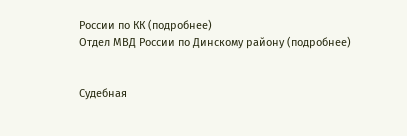России по КК (подробнее)
Отдел МВД России по Динскому району (подробнее)


Судебная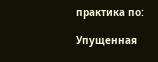практика по:

Упущенная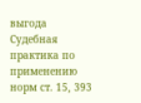выгода
Судебная практика по применению норм ст. 15, 393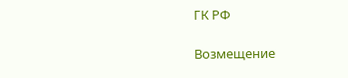ГК РФ

Возмещение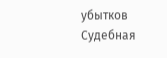убытков
Судебная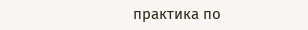практика по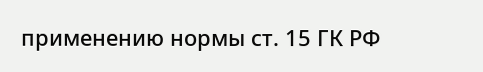применению нормы ст. 15 ГК РФ